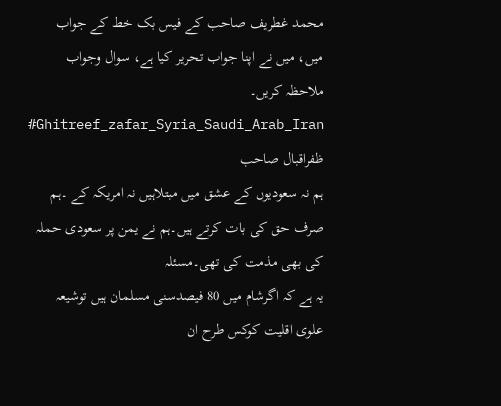محمد غطریف صاحب کے فیس بک خط کے جواب میں، میں نے اپنا جواب تحریر کیا ہے، سوال وجواب ملاحظہ کریں۔
#Ghitreef_zafar_Syria_Saudi_Arab_Iran
ظفراقبال صاحب
ہم نہ سعودیوں کے عشق میں مبتلاہیں نہ امریکہ کے ۔ہم
صرف حق کی بات کرتے ہیں۔ہم نے یمن پر سعودی حملہ کی بھی مذمت کی تھی۔مسئلہ
یہ ہے کہ اگرشام میں 80 فیصدسنی مسلمان ہیں توشیعہ علوی اقلیت کوکس طرح ان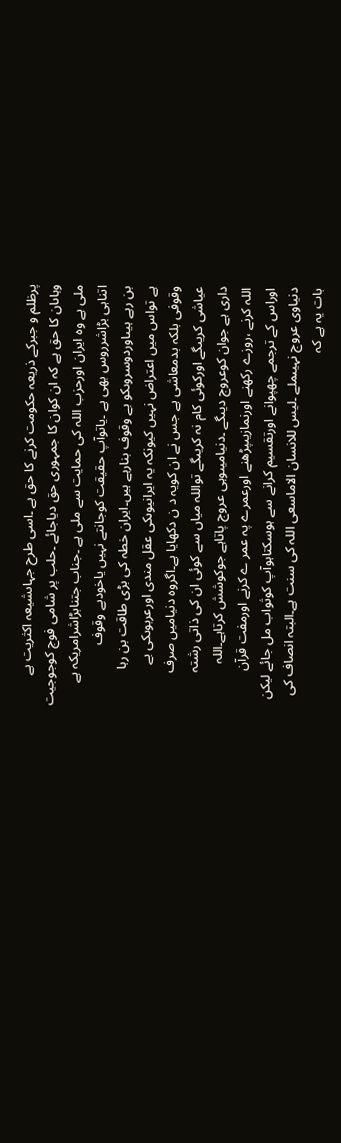پرظلم و جبرکے ذریعہ حکومت کرنے کا حق ہے ۔اسی طرح جہاںشیعہ اکثریت ہے
وہاںان کا حق ہے کہ ان کوان کا جمہوری حق دیاجائے ۔حلب پر شامی فوج کوجوجیت
ملی ہے وہ ایران اورحزب اللہ کی حمایت سے ملی ہے ۔جناب جتنابڑاشرامریکہ ہے
اتناہی بڑاشرروس بھی ہے ۔یاتوآپ حقیقت کوجانتے نہیں یاخودبے وقوف
بن رہے ہیںاوردوسروںکو بے وقوف بنارہے ہیں۔ایران خطہ کی بڑی طاقت بن رہا
ہے تواس میں اعتراض نہیں کیونکہ یہ ایرانیوںکی عقل مندی اورعربوںکی بے
وقوفی بلکہ بدمعاشی ہے جس نے ان کویہ د ن دکھایا ہے۔اگروہ دنیامیں صرف
عیاشی کریںگے اورکوئی کام نہ کریںگے تواللہ میاں سے کوئی ان کی ذاتی رشتہ
داری ہے جوان کوعروج دیںگے ۔دنیامیںوہی عروج پاتاہے جوکوشش کرتاہے۔اللہ
اللہ کرنے ،روزے رکھنے اورنمازیںپڑھنے اورعمرے پہ عمر ے کرنے اورمفت قرآن
اوراس کے ترجمے چھپوانے اورتقسیم کرانے سے ہوسکتاہوآپ کوثواب مل جائے لیکن
دنیاوی عروج نہیںملے ۔لیس للانسان الاماسعی اللہ کی سنت ہے۔البتہ انصاف کی
بات یہ ہے کہ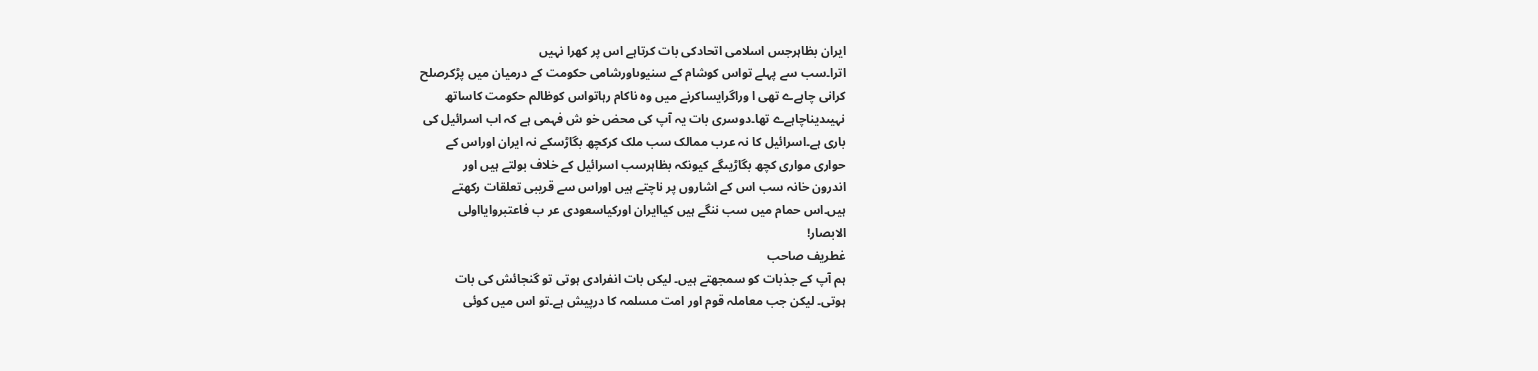ایران بظاہرجس اسلامی اتحادکی بات کرتاہے اس پر کھرا نہیں
اترا۔سب سے پہلے تواس کوشام کے سنیوںاورشامی حکومت کے درمیان میں پڑکرصلح
کرانی چاہےے تھی ا وراگرایساکرنے میں وہ ناکام رہاتواس کوظالم حکومت کاساتھ
نہیںدیناچاہےے تھا۔دوسری بات یہ آپ کی محض خو ش فہمی ہے کہ اب اسرائیل کی
باری ہے۔اسرائیل کا نہ عرب ممالک سب ملک کرکچھ بگاڑسکے نہ ایران اوراس کے
حواری مواری کچھ بگاڑیںگے کیونکہ بظاہرسب اسرائیل کے خلاف بولتے ہیں اور
اندرون خانہ سب اس کے اشاروں پر ناچتے ہیں اوراس سے قریبی تعلقات رکھتے
ہیں۔اس حمام میں سب ننگے ہیں کیاایران اورکیاسعودی عر ب فاعتبروایااولی
الابصار!
غطریف صاحب
ہم آپ کے جذبات کو سمجھتے ہیں۔ لیکں بات انفرادی ہوتی تو گنجائش کی بات
ہوتی۔ لیکن جب معاملہ قوم اور امت مسلمہ کا درپیش ہے۔تو اس میں کوئی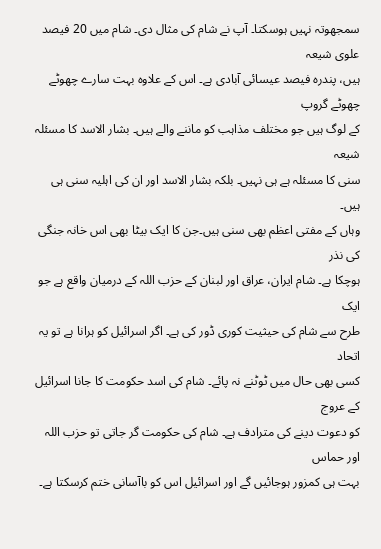سمجھوتہ نہیں ہوسکتا۔ آپ نے شام کی مثال دی۔ شام میں 20 فیصد علوی شیعہ
ہیں، پندرہ فیصد عیسائی آبادی ہے۔ اس کے علاوہ بہت سارے چھوٹے چھوٹے گروپ
کے لوگ ہیں جو مختلف مذاہب کو ماننے والے ہیں۔ بشار الاسد کا مسئلہ شیعہ
سنی کا مسئلہ ہے ہی نہیں۔ بلکہ بشار الاسد اور ان کی اہلیہ سنی ہی ہیں۔
وہاں کے مفتی اعظم بھی سنی ہیں۔جن کا ایک بیٹا بھی اس خانہ جنگی کی نذر
ہوچکا ہے۔ شام ایران، عراق اور لبنان کے حزب اللہ کے درمیان واقع ہے جو ایک
طرح سے شام کی حیثیت کوری ڈور کی ہے۔ اگر اسرائیل کو ہرانا ہے تو یہ اتحاد
کسی بھی حال میں ٹوٹنے نہ پائے۔ شام کی اسد حکومت کا جانا اسرائیل کے عروج
کو دعوت دینے کی مترادف ہے۔ شام کی حکومت گر جاتی تو حزب اللہ اور حماس
بہت ہی کمزور ہوجائیں گے اور اسرائیل اس کو باآسانی ختم کرسکتا ہے۔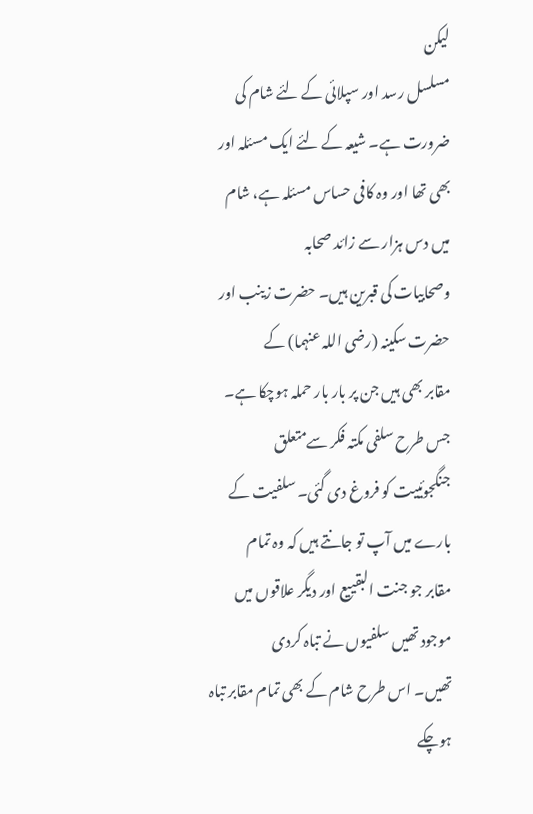لیکن
مسلسل رسد اور سپلائی کے لئے شام کی ضرورت ہے۔ شیعہ کے لئے ایک مسئلہ اور
بھی تھا اور وہ کافی حساس مسئلہ ہے، شام میں دس ہزار سے زائد صحابہ
وصحابیات کی قبرین ہیں۔ حضرت زینب اور حضرت سکینہ (رضی اللہ عنہما) کے
مقابر بھی ہیں جن پر بار بار حملہ ہوچکا ہے۔ جس طرح سلفی مکتہ فکر سےمتعلق
جنگجوئییت کو فروغ دی گئی۔ سلفیت کے بارے میں آپ تو جانتے ہیں کہ وہ تمام
مقابر جو جنت البقییع اور دیگر علاقوں میں موجود تھیں سلفیوں نے تباہ کردی
تھیں۔ اس طرح شام کے بھی تمام مقابر تباہ ہوچکے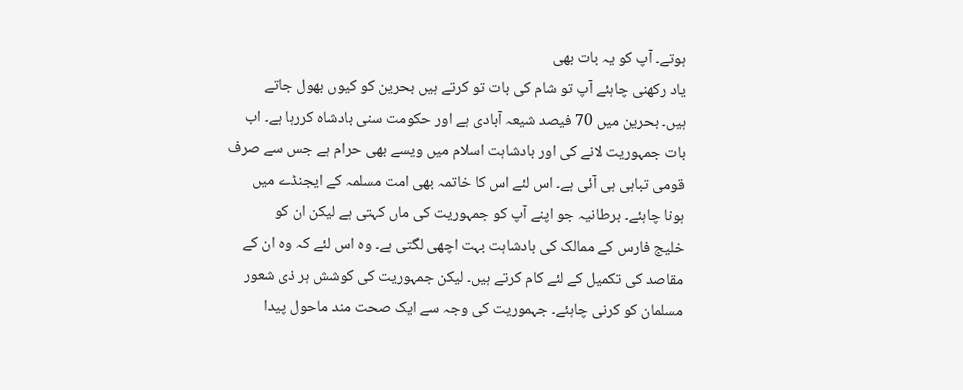ہوتے۔ آپ کو یہ بات بھی
یاد رکھنی چاہئے آپ تو شام کی بات تو کرتے ہیں بحرین کو کیوں بھول جاتے
ہیں۔ بحرین میں 70 فیصد شیعہ آبادی ہے اور حکومت سنی بادشاہ کررہا ہے۔ اب
بات جمہوریت لانے کی اور بادشاہت اسلام میں ویسے بھی حرام ہے جس سے صرف
قومی تباہی ہی آئی ہے۔ اس لئے اس کا خاتمہ بھی امت مسلمہ کے ایجنڈے میں
ہونا چاہئے۔ برطانیہ جو اپنے آپ کو جمہوریت کی ماں کہتی ہے لیکن ان کو
خلیج فارس کے ممالک کی بادشاہت بہت اچھی لگتی ہے۔ وہ اس لئے کہ وہ ان کے
مقاصد کی تکمیل کے لئے کام کرتے ہیں۔ لیکن جمہوریت کی کوشش ہر ذی شعور
مسلمان کو کرنی چاہئے۔ جہموریت کی وجہ سے ایک صحت مند ماحول پیدا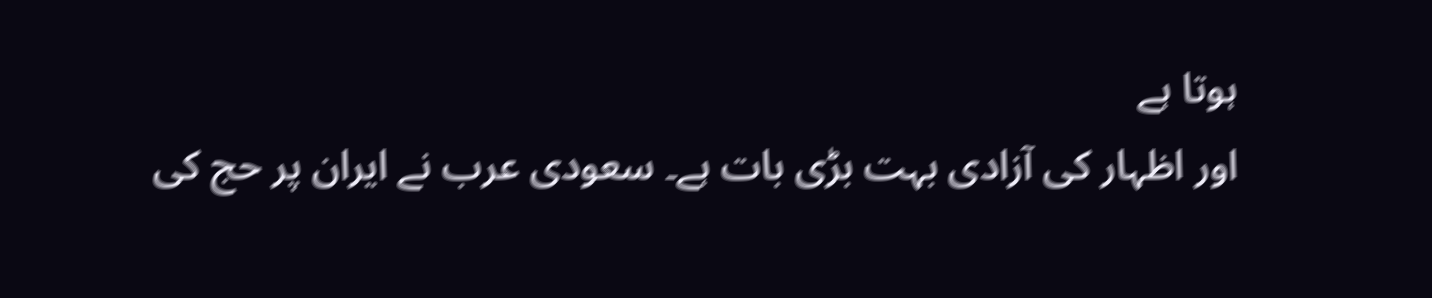ہوتا ہے
اور اظہار کی آزادی بہت بڑی بات ہے۔ سعودی عرب نے ایران پر حج کی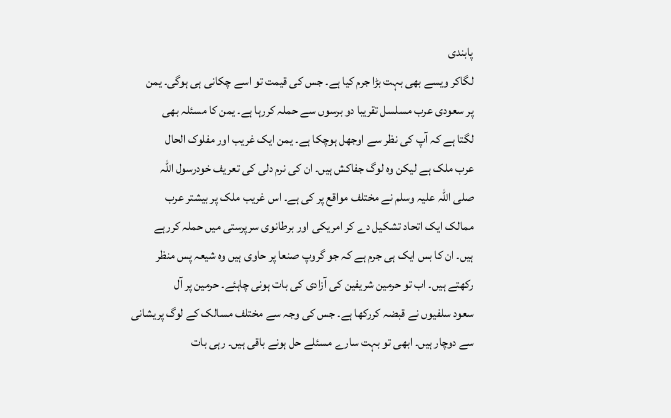پابندی
لگاکر ویسے بھی بہت بڑا جرم کیا ہے۔ جس کی قیمت تو اسے چکانی ہی ہوگی۔ یمن
پر سعودی عرب مسلسل تقریبا دو برسوں سے حملہ کررہا ہے۔ یمن کا مسئلہ بھی
لگتا ہے کہ آپ کی نظر سے اوجھل ہوچکا ہے۔ یمن ایک غریب اور مفلوک الحال
عرب ملک ہے لیکن وہ لوگ جفاکش ہیں۔ ان کی نرم دلی کی تعریف خودرسول اللہ
صلی اللہ علیہ وسلم نے مختلف مواقع پر کی ہے۔ اس غریب ملک پر بیشتر عرب
ممالک ایک اتحاد تشکیل دے کر امریکی اور برطانوی سرپرستی میں حملہ کررہے
ہیں۔ ان کا بس ایک ہی جرم ہے کہ جو گروپ صنعا پر حاوی ہیں وہ شیعہ پس منظر
رکھتے ہیں۔ اب تو حرمین شریفین کی آزادی کی بات ہونی چاہئے۔ حرمین پر آل
سعود سلفیوں نے قبضہ کررکھا ہے۔ جس کی وجہ سے مختلف مسالک کے لوگ پریشانی
سے دوچار ہیں۔ ابھی تو بہت سارے مسئلے حل ہونے باقی ہیں۔ رہی بات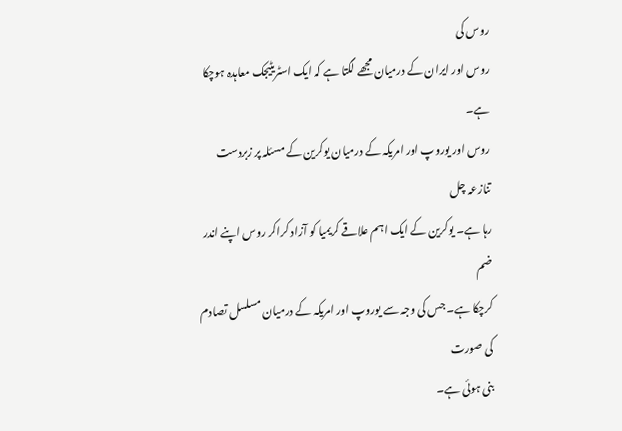روس کی
روس اور ایران کے درمیان مجھے لگتا ہے کہ ایک اسٹریٹیجک معاہدہ ہوچکا ہے۔
روس اور یوروپ اور امریکہ کے درمیان یوکرین کے مسئلہ پر زبردست تنازعہ چل
رہا ہے۔ یوکرین کے ایک اہم علاقے کریمیا کو آزاد کراکر روس اپنے اندر ضم
کرچکا ہے۔ جس کی وجہ سے یوروپ اور امریکہ کے درمیان مسلسل تصادم کی صورت
بنی ہوئی ہے۔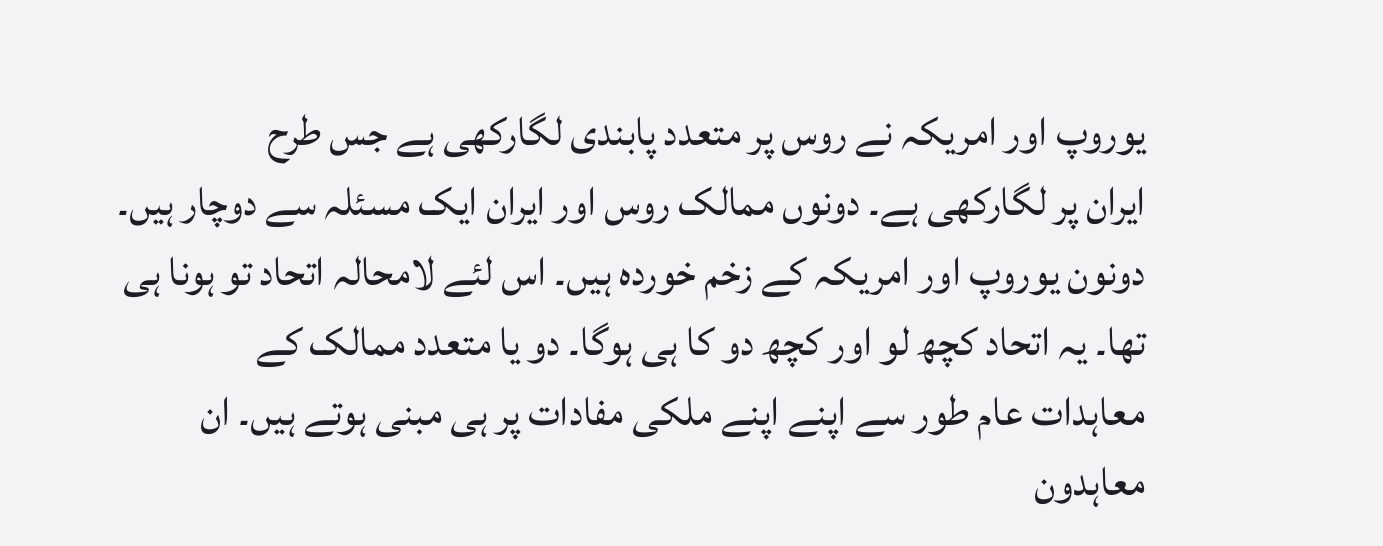یوروپ اور امریکہ نے روس پر متعدد پابندی لگارکھی ہے جس طرح
ایران پر لگارکھی ہے۔ دونوں ممالک روس اور ایران ایک مسئلہ سے دوچار ہیں۔
دونون یوروپ اور امریکہ کے زخم خوردہ ہیں۔ اس لئے لامحالہ اتحاد تو ہونا ہی
تھا۔ یہ اتحاد کچھ لو اور کچھ دو کا ہی ہوگا۔ دو یا متعدد ممالک کے
معاہدات عام طور سے اپنے اپنے ملکی مفادات پر ہی مبنی ہوتے ہیں۔ ان
معاہدون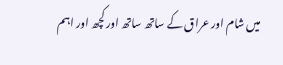میں شام اور عراق کے ساتھ ساتھ اور کچھ اور اہم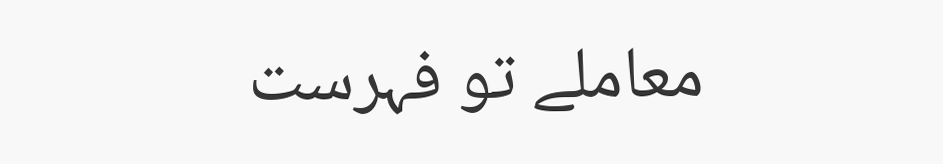معاملے تو فہرست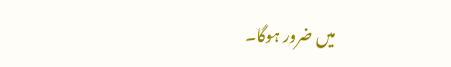میں ضرور ہوگا۔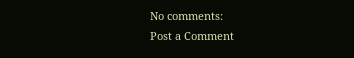No comments:
Post a Comment